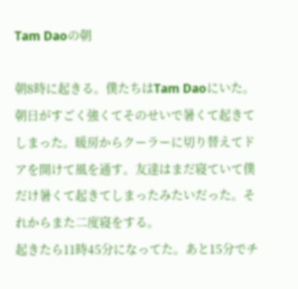Tam Daoの朝

朝8時に起きる。僕たちはTam Daoにいた。朝日がすごく強くてそのせいで暑くて起きてしまった。暖房からクーラーに切り替えてドアを開けて風を通す。友達はまだ寝ていて僕だけ暑くて起きてしまったみたいだった。それからまた二度寝をする。
起きたら11時45分になってた。あと15分でチ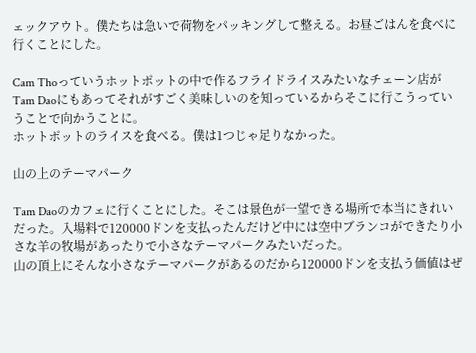ェックアウト。僕たちは急いで荷物をパッキングして整える。お昼ごはんを食べに行くことにした。

Cam Thoっていうホットポットの中で作るフライドライスみたいなチェーン店がTam Daoにもあってそれがすごく美味しいのを知っているからそこに行こうっていうことで向かうことに。
ホットポットのライスを食べる。僕は1つじゃ足りなかった。

山の上のテーマパーク

Tam Daoのカフェに行くことにした。そこは景色が一望できる場所で本当にきれいだった。入場料で120000ドンを支払ったんだけど中には空中ブランコができたり小さな羊の牧場があったりで小さなテーマパークみたいだった。
山の頂上にそんな小さなテーマパークがあるのだから120000ドンを支払う価値はぜ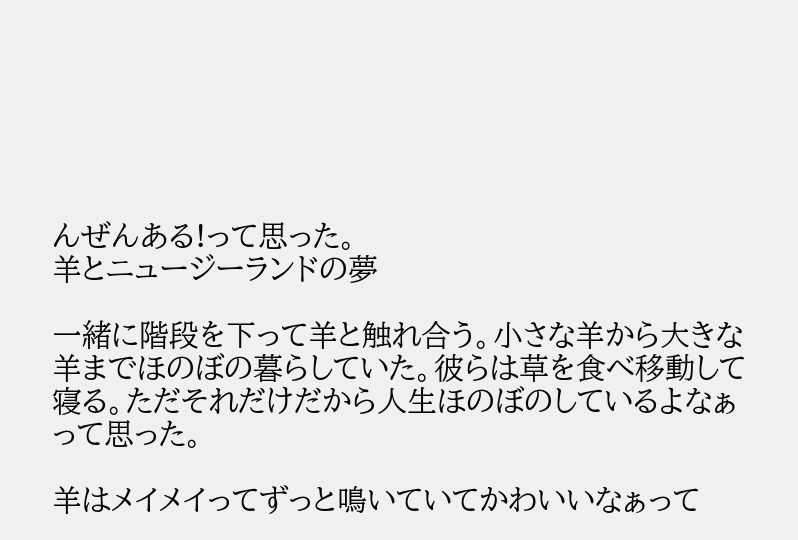んぜんある!って思った。
羊とニュージーランドの夢

一緒に階段を下って羊と触れ合う。小さな羊から大きな羊までほのぼの暮らしていた。彼らは草を食べ移動して寝る。ただそれだけだから人生ほのぼのしているよなぁって思った。

羊はメイメイってずっと鳴いていてかわいいなぁって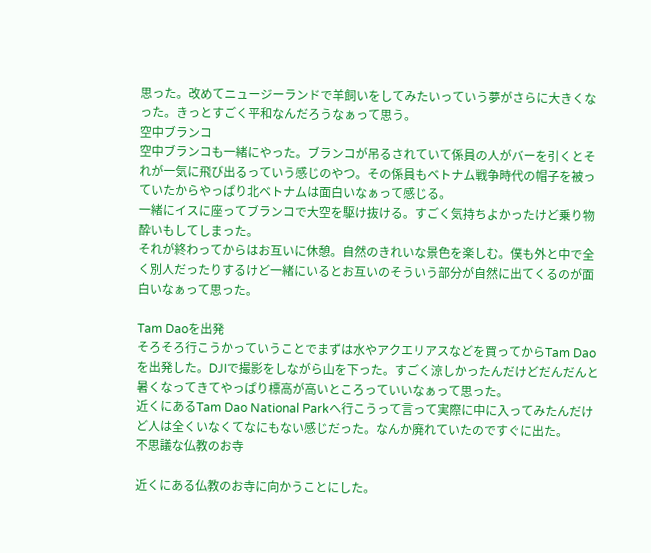思った。改めてニュージーランドで羊飼いをしてみたいっていう夢がさらに大きくなった。きっとすごく平和なんだろうなぁって思う。
空中ブランコ
空中ブランコも一緒にやった。ブランコが吊るされていて係員の人がバーを引くとそれが一気に飛び出るっていう感じのやつ。その係員もベトナム戦争時代の帽子を被っていたからやっぱり北ベトナムは面白いなぁって感じる。
一緒にイスに座ってブランコで大空を駆け抜ける。すごく気持ちよかったけど乗り物酔いもしてしまった。
それが終わってからはお互いに休憩。自然のきれいな景色を楽しむ。僕も外と中で全く別人だったりするけど一緒にいるとお互いのそういう部分が自然に出てくるのが面白いなぁって思った。

Tam Daoを出発
そろそろ行こうかっていうことでまずは水やアクエリアスなどを買ってからTam Daoを出発した。DJIで撮影をしながら山を下った。すごく涼しかったんだけどだんだんと暑くなってきてやっぱり標高が高いところっていいなぁって思った。
近くにあるTam Dao National Parkへ行こうって言って実際に中に入ってみたんだけど人は全くいなくてなにもない感じだった。なんか廃れていたのですぐに出た。
不思議な仏教のお寺

近くにある仏教のお寺に向かうことにした。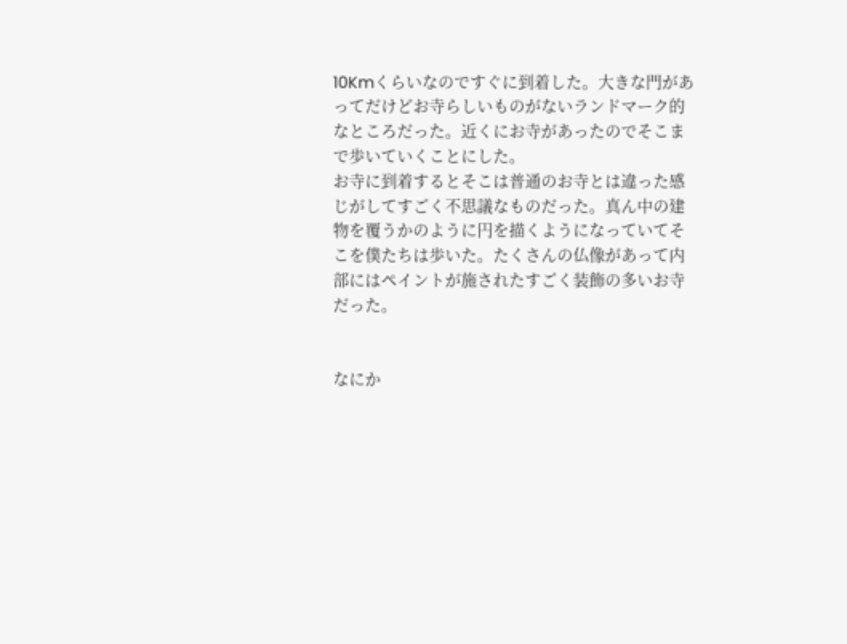10Kmくらいなのですぐに到着した。大きな門があってだけどお寺らしいものがないランドマーク的なところだった。近くにお寺があったのでそこまで歩いていくことにした。
お寺に到着するとそこは普通のお寺とは違った感じがしてすごく不思議なものだった。真ん中の建物を覆うかのように円を描くようになっていてそこを僕たちは歩いた。たくさんの仏像があって内部にはペイントが施されたすごく装飾の多いお寺だった。


なにか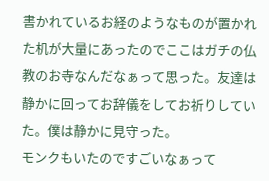書かれているお経のようなものが置かれた机が大量にあったのでここはガチの仏教のお寺なんだなぁって思った。友達は静かに回ってお辞儀をしてお祈りしていた。僕は静かに見守った。
モンクもいたのですごいなぁって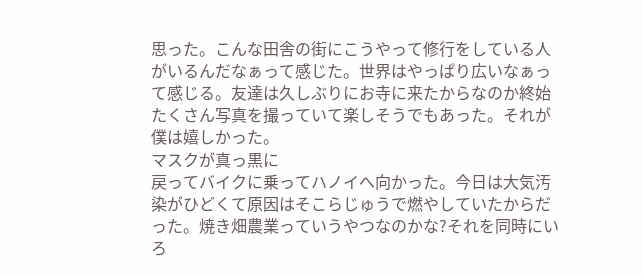思った。こんな田舎の街にこうやって修行をしている人がいるんだなぁって感じた。世界はやっぱり広いなぁって感じる。友達は久しぶりにお寺に来たからなのか終始たくさん写真を撮っていて楽しそうでもあった。それが僕は嬉しかった。
マスクが真っ黒に
戻ってバイクに乗ってハノイへ向かった。今日は大気汚染がひどくて原因はそこらじゅうで燃やしていたからだった。焼き畑農業っていうやつなのかな?それを同時にいろ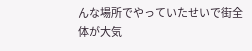んな場所でやっていたせいで街全体が大気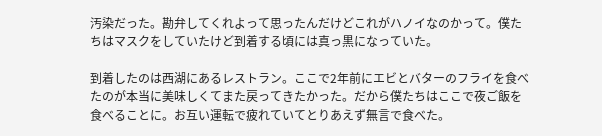汚染だった。勘弁してくれよって思ったんだけどこれがハノイなのかって。僕たちはマスクをしていたけど到着する頃には真っ黒になっていた。

到着したのは西湖にあるレストラン。ここで2年前にエビとバターのフライを食べたのが本当に美味しくてまた戻ってきたかった。だから僕たちはここで夜ご飯を食べることに。お互い運転で疲れていてとりあえず無言で食べた。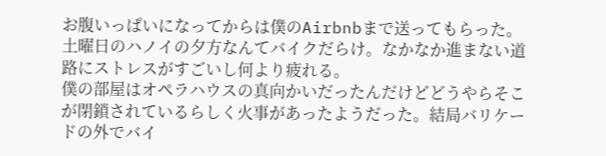お腹いっぱいになってからは僕のAirbnbまで送ってもらった。土曜日のハノイの夕方なんてバイクだらけ。なかなか進まない道路にストレスがすごいし何より疲れる。
僕の部屋はオペラハウスの真向かいだったんだけどどうやらそこが閉鎖されているらしく火事があったようだった。結局バリケードの外でバイ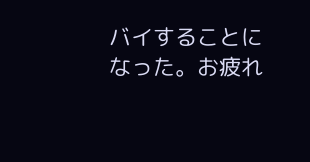バイすることになった。お疲れ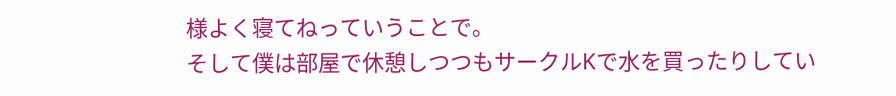様よく寝てねっていうことで。
そして僕は部屋で休憩しつつもサークルKで水を買ったりしてい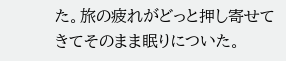た。旅の疲れがどっと押し寄せてきてそのまま眠りについた。